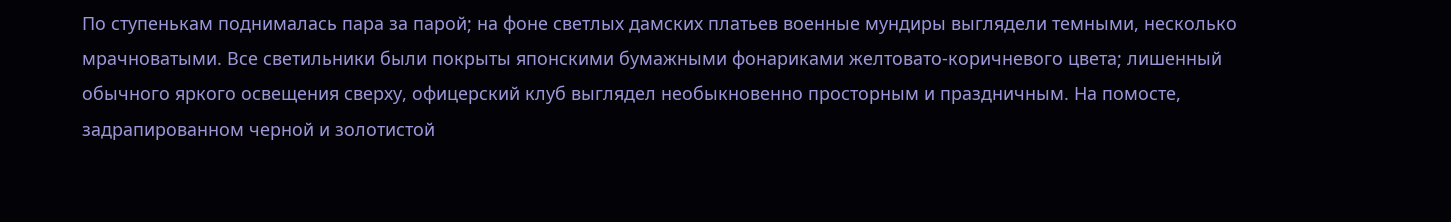По ступенькам поднималась пара за парой; на фоне светлых дамских платьев военные мундиры выглядели темными, несколько мрачноватыми. Все светильники были покрыты японскими бумажными фонариками желтовато-коричневого цвета; лишенный обычного яркого освещения сверху, офицерский клуб выглядел необыкновенно просторным и праздничным. На помосте, задрапированном черной и золотистой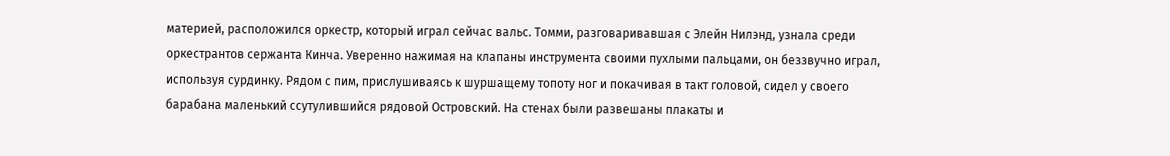материей, расположился оркестр, который играл сейчас вальс. Томми, разговаривавшая с Элейн Нилэнд, узнала среди оркестрантов сержанта Кинча. Уверенно нажимая на клапаны инструмента своими пухлыми пальцами, он беззвучно играл, используя сурдинку. Рядом с пим, прислушиваясь к шуршащему топоту ног и покачивая в такт головой, сидел у своего барабана маленький ссутулившийся рядовой Островский. На стенах были развешаны плакаты и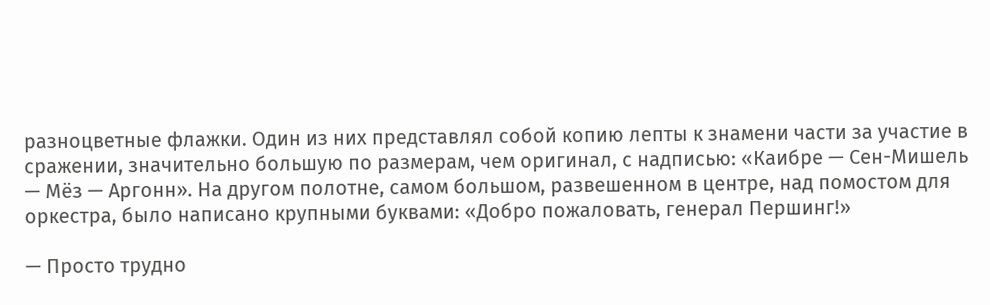разноцветные флажки. Один из них представлял собой копию лепты к знамени части за участие в сражении, значительно большую по размерам, чем оригинал, с надписью: «Каибре — Сен-Мишель — Мёз — Аргонн». На другом полотне, самом большом, развешенном в центре, над помостом для оркестра, было написано крупными буквами: «Добро пожаловать, генерал Першинг!»

— Просто трудно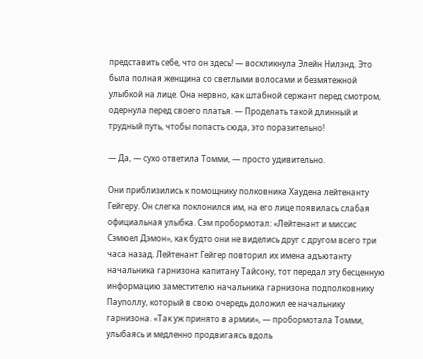представить себе, что он здесь! — воскликнула Элейн Нилэнд. Это была полная женщина со светлыми волосами и безмятежной улыбкой на лице. Она нервно, как штабной сержант перед смотром, одернула перед своего платья. — Проделать такой длинный и трудный путь, чтобы попасть сюда, это поразительно!

— Да, — сухо ответила Томми, — просто удивительно.

Они приблизились к помощнику полковника Хаудена лейтенанту Гейгеру. Он слегка поклонился им, на его лице появилась слабая официальная улыбка. Сэм пробормотал: «Лейтенант и миссис Сэмюел Дэмон», как будто они не виделись друг с другом всего три часа назад. Лейтенант Гейгер повторил их имена адъютанту начальника гарнизона капитану Тайсону, тот передал эту бесценную информацию заместителю начальника гарнизона подполковнику Пауполлу, который в свою очередь доложил ее начальнику гарнизона. «Так уж принято в армии», — пробормотала Томми, улыбаясь и медленно продвигаясь вдоль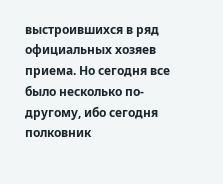выстроившихся в ряд официальных хозяев приема. Но сегодня все было несколько по-другому, ибо сегодня полковник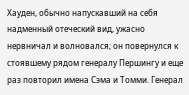Хауден, обычно напускавший на себя надменный отеческий вид, ужасно нервничал и волновался; он повернулся к стоявшему рядом генералу Першингу и еще раз повторил имена Сэма и Томми. Генерал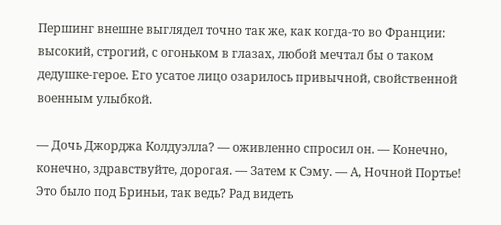Першинг внешне выглядел точно так же, как когда-то во Франции: высокий, строгий, с огоньком в глазах, любой мечтал бы о таком дедушке-герое. Его усатое лицо озарилось привычной, свойственной военным улыбкой.

— Дочь Джорджа Колдуэлла? — оживленно спросил он. — Конечно, конечно, здравствуйте, дорогая. — Затем к Сэму. — А, Ночной Портье! Это было под Бриньи, так ведь? Рад видеть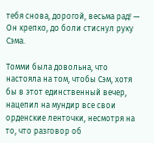тебя снова, дорогой, весьма рад! — Он крепко, до боли стиснул руку Сэма.

Томми была довольна, что настояла на том, чтобы Сэм, хотя бы в этот единственный вечер, нацепил на мундир все свои орденские ленточки, несмотря на то, что разговор об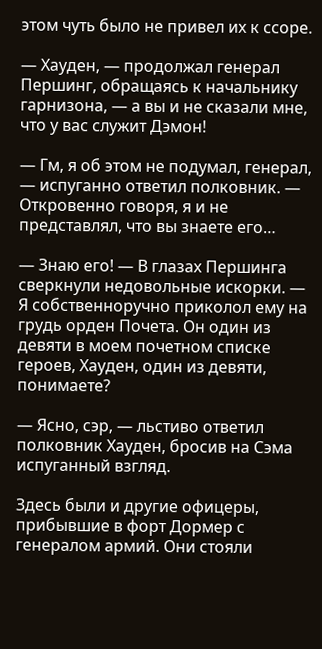этом чуть было не привел их к ссоре.

— Хауден, — продолжал генерал Першинг, обращаясь к начальнику гарнизона, — а вы и не сказали мне, что у вас служит Дэмон!

— Гм, я об этом не подумал, генерал, — испуганно ответил полковник. — Откровенно говоря, я и не представлял, что вы знаете его…

— Знаю его! — В глазах Першинга сверкнули недовольные искорки. — Я собственноручно приколол ему на грудь орден Почета. Он один из девяти в моем почетном списке героев, Хауден, один из девяти, понимаете?

— Ясно, сэр, — льстиво ответил полковник Хауден, бросив на Сэма испуганный взгляд.

Здесь были и другие офицеры, прибывшие в форт Дормер с генералом армий. Они стояли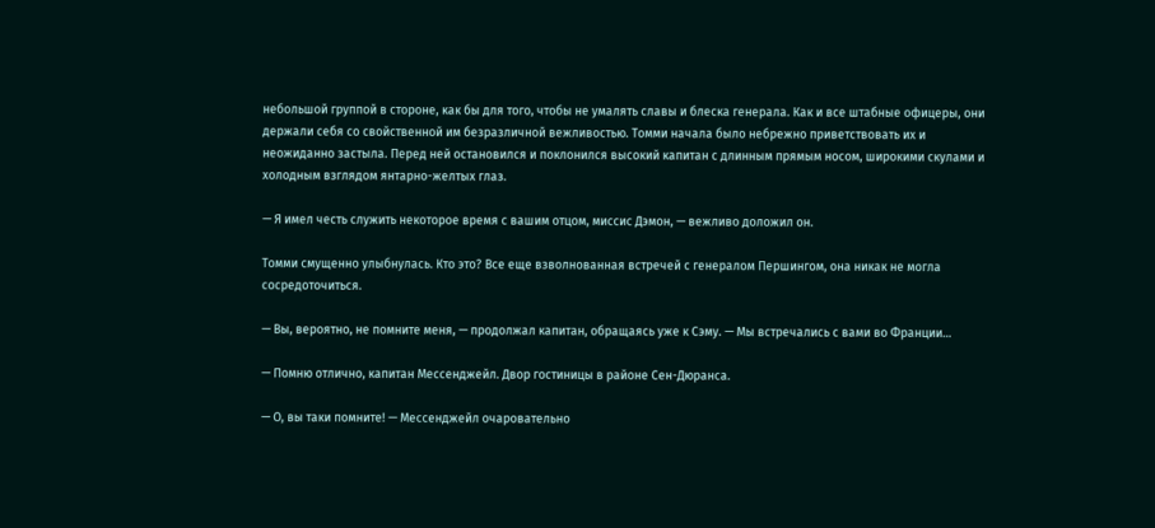небольшой группой в стороне, как бы для того, чтобы не умалять славы и блеска генерала. Как и все штабные офицеры, они держали себя со свойственной им безразличной вежливостью. Томми начала было небрежно приветствовать их и неожиданно застыла. Перед ней остановился и поклонился высокий капитан с длинным прямым носом, широкими скулами и холодным взглядом янтарно-желтых глаз.

— Я имел честь служить некоторое время с вашим отцом, миссис Дэмон, — вежливо доложил он.

Томми смущенно улыбнулась. Кто это? Все еще взволнованная встречей с генералом Першингом, она никак не могла сосредоточиться.

— Вы, вероятно, не помните меня, — продолжал капитан, обращаясь уже к Сэму. — Мы встречались с вами во Франции…

— Помню отлично, капитан Мессенджейл. Двор гостиницы в районе Сен-Дюранса.

— О, вы таки помните! — Мессенджейл очаровательно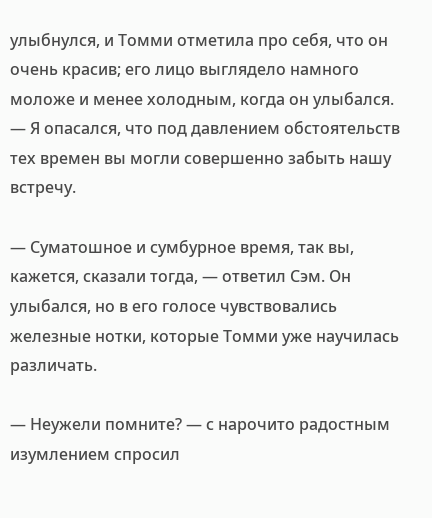улыбнулся, и Томми отметила про себя, что он очень красив; его лицо выглядело намного моложе и менее холодным, когда он улыбался. — Я опасался, что под давлением обстоятельств тех времен вы могли совершенно забыть нашу встречу.

— Суматошное и сумбурное время, так вы, кажется, сказали тогда, — ответил Сэм. Он улыбался, но в его голосе чувствовались железные нотки, которые Томми уже научилась различать.

— Неужели помните? — с нарочито радостным изумлением спросил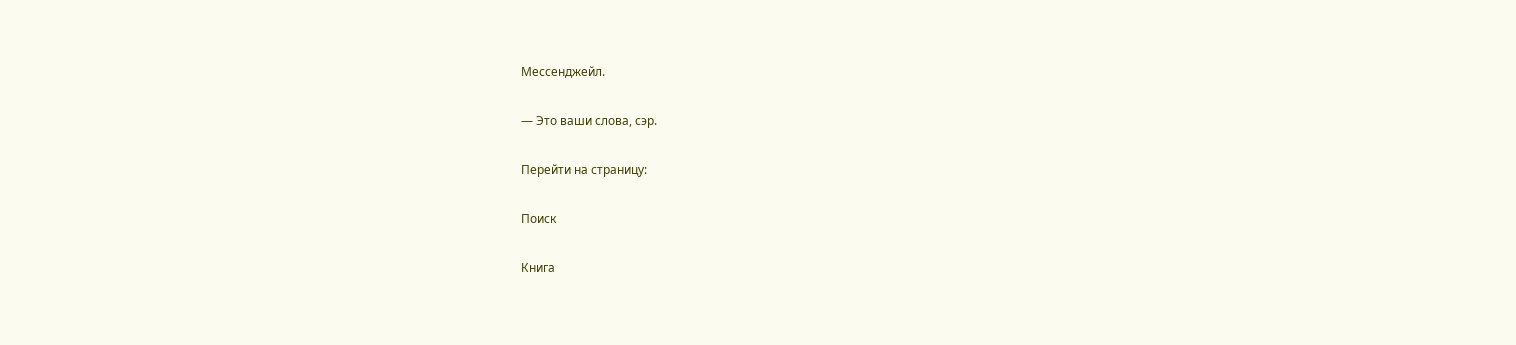Мессенджейл.

— Это ваши слова, сэр.

Перейти на страницу:

Поиск

Книга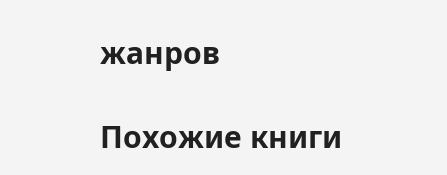жанров

Похожие книги